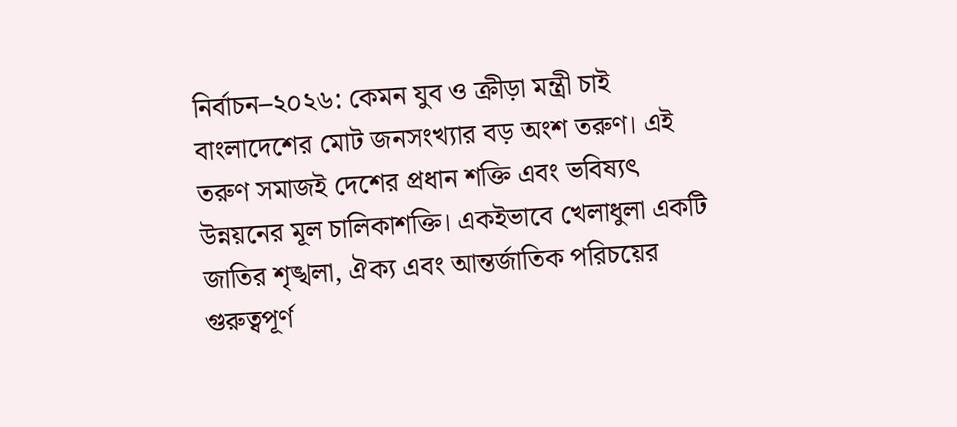নির্বাচন–২০২৬: কেমন যুব ও ক্রীড়া মন্ত্রী চাই
বাংলাদেশের মোট জনসংখ্যার বড় অংশ তরুণ। এই তরুণ সমাজই দেশের প্রধান শক্তি এবং ভবিষ্যৎ উন্নয়নের মূল চালিকাশক্তি। একইভাবে খেলাধুলা একটি জাতির শৃঙ্খলা, ঐক্য এবং আন্তর্জাতিক পরিচয়ের গুরুত্বপূর্ণ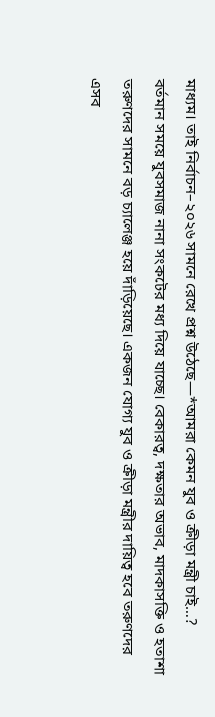মাধ্যম। তাই নির্বাচন–২০২৬ সামনে রেখে প্রশ্ন উঠেছে—*আমরা কেমন যুব ও ক্রীড়া মন্ত্রী চাই…?
বর্তমান সময়ে যুবসমাজ নানা সংকটের মধ্য দিয়ে যাচ্ছে। বেকারত্ব, দক্ষতার অভাব, মাদকাসক্তি ও হতাশা তরুণদের সামনে বড় চ্যালেঞ্জ হয়ে দাঁড়িয়েছে। একজন যোগ্য যুব ও ক্রীড়া মন্ত্রীর দায়িত্ব হবে তরুণদের এসব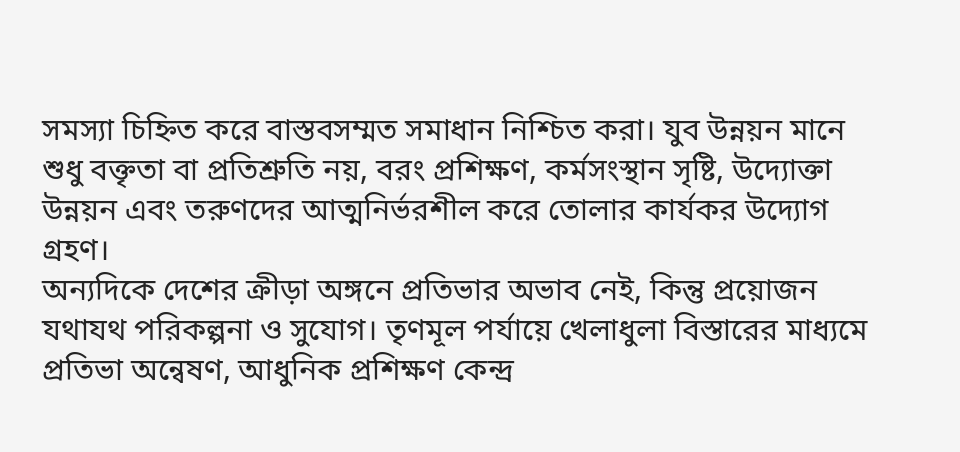সমস্যা চিহ্নিত করে বাস্তবসম্মত সমাধান নিশ্চিত করা। যুব উন্নয়ন মানে শুধু বক্তৃতা বা প্রতিশ্রুতি নয়, বরং প্রশিক্ষণ, কর্মসংস্থান সৃষ্টি, উদ্যোক্তা উন্নয়ন এবং তরুণদের আত্মনির্ভরশীল করে তোলার কার্যকর উদ্যোগ গ্রহণ।
অন্যদিকে দেশের ক্রীড়া অঙ্গনে প্রতিভার অভাব নেই, কিন্তু প্রয়োজন যথাযথ পরিকল্পনা ও সুযোগ। তৃণমূল পর্যায়ে খেলাধুলা বিস্তারের মাধ্যমে প্রতিভা অন্বেষণ, আধুনিক প্রশিক্ষণ কেন্দ্র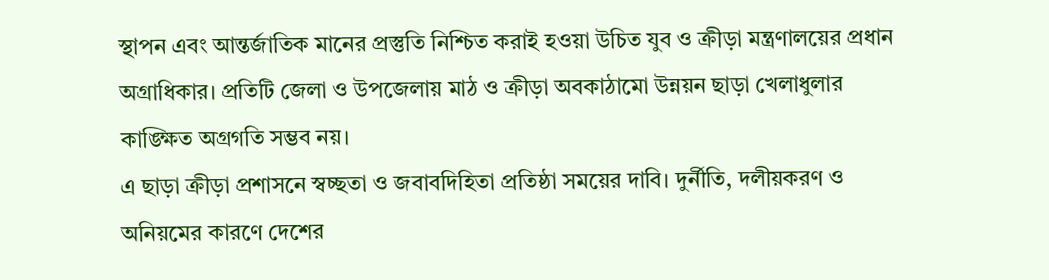স্থাপন এবং আন্তর্জাতিক মানের প্রস্তুতি নিশ্চিত করাই হওয়া উচিত যুব ও ক্রীড়া মন্ত্রণালয়ের প্রধান অগ্রাধিকার। প্রতিটি জেলা ও উপজেলায় মাঠ ও ক্রীড়া অবকাঠামো উন্নয়ন ছাড়া খেলাধুলার কাঙ্ক্ষিত অগ্রগতি সম্ভব নয়।
এ ছাড়া ক্রীড়া প্রশাসনে স্বচ্ছতা ও জবাবদিহিতা প্রতিষ্ঠা সময়ের দাবি। দুর্নীতি, দলীয়করণ ও অনিয়মের কারণে দেশের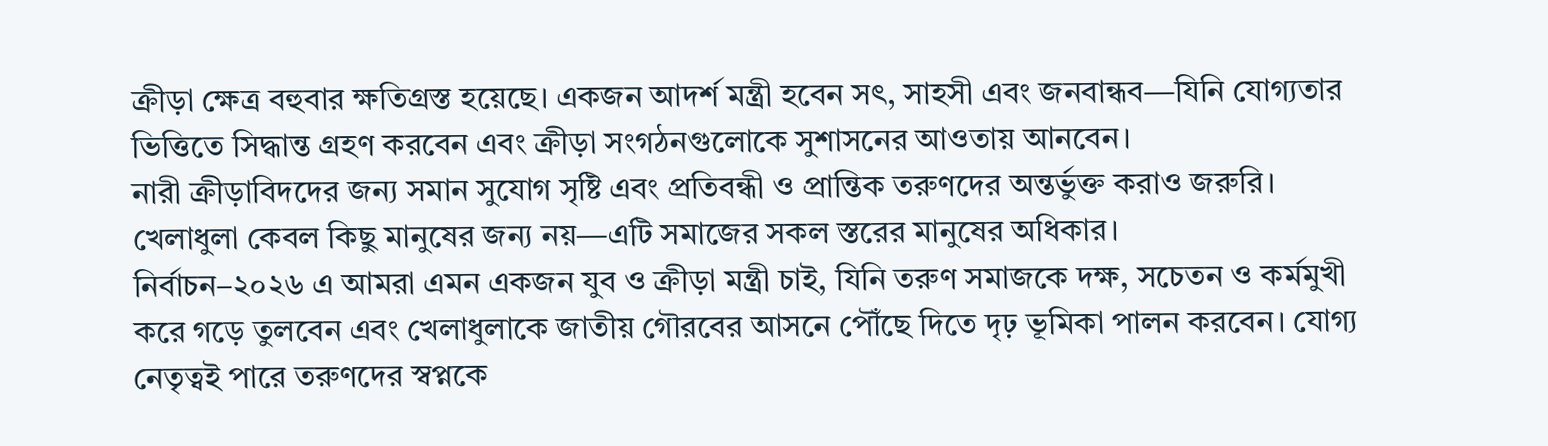ক্রীড়া ক্ষেত্র বহুবার ক্ষতিগ্রস্ত হয়েছে। একজন আদর্শ মন্ত্রী হবেন সৎ, সাহসী এবং জনবান্ধব—যিনি যোগ্যতার ভিত্তিতে সিদ্ধান্ত গ্রহণ করবেন এবং ক্রীড়া সংগঠনগুলোকে সুশাসনের আওতায় আনবেন।
নারী ক্রীড়াবিদদের জন্য সমান সুযোগ সৃষ্টি এবং প্রতিবন্ধী ও প্রান্তিক তরুণদের অন্তর্ভুক্ত করাও জরুরি। খেলাধুলা কেবল কিছু মানুষের জন্য নয়—এটি সমাজের সকল স্তরের মানুষের অধিকার।
নির্বাচন–২০২৬ এ আমরা এমন একজন যুব ও ক্রীড়া মন্ত্রী চাই, যিনি তরুণ সমাজকে দক্ষ, সচেতন ও কর্মমুখী করে গড়ে তুলবেন এবং খেলাধুলাকে জাতীয় গৌরবের আসনে পৌঁছে দিতে দৃঢ় ভূমিকা পালন করবেন। যোগ্য নেতৃত্বই পারে তরুণদের স্বপ্নকে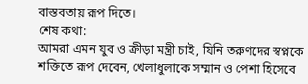বাস্তবতায় রূপ দিতে।
শেষ কথা:
আমরা এমন যুব ও ক্রীড়া মন্ত্রী চাই, যিনি তরুণদের স্বপ্নকে শক্তিতে রূপ দেবেন, খেলাধুলাকে সম্মান ও পেশা হিসেবে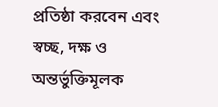প্রতিষ্ঠা করবেন এবং স্বচ্ছ, দক্ষ ও অন্তর্ভুক্তিমূলক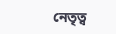নেতৃত্ব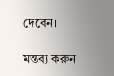দেবেন।

মন্তব্য করুন